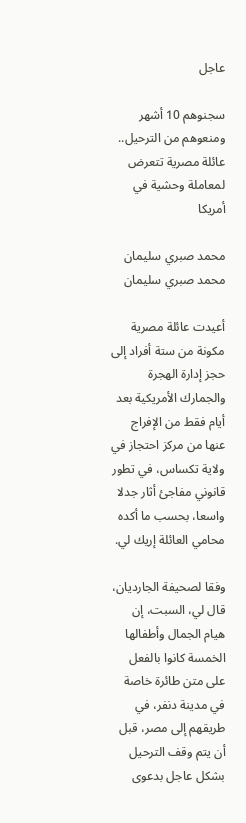عاجل

سجنوهم 10 أشهر ومنعوهم من الترحيل.. عائلة مصرية تتعرض لمعاملة وحشية في أمريكا

محمد صبري سليمان
محمد صبري سليمان

أعيدت عائلة مصرية مكونة من ستة أفراد إلى حجز إدارة الهجرة والجمارك الأمريكية بعد أيام فقط من الإفراج عنها من مركز احتجاز في ولاية تكساس، في تطور قانوني مفاجئ أثار جدلا واسعا، بحسب ما أكده محامي العائلة إريك لي.

وفقا لصحيفة الجارديان، قال لي، السبت، إن هيام الجمال وأطفالها الخمسة كانوا بالفعل على متن طائرة خاصة في مدينة دنفر، في طريقهم إلى مصر، قبل أن يتم وقف الترحيل بشكل عاجل بدعوى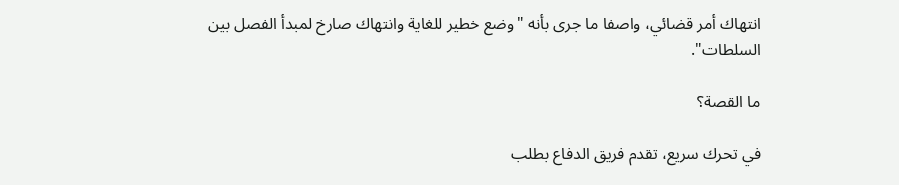انتهاك أمر قضائي، واصفا ما جرى بأنه "وضع خطير للغاية وانتهاك صارخ لمبدأ الفصل بين السلطات".

ما القصة؟

في تحرك سريع، تقدم فريق الدفاع بطلب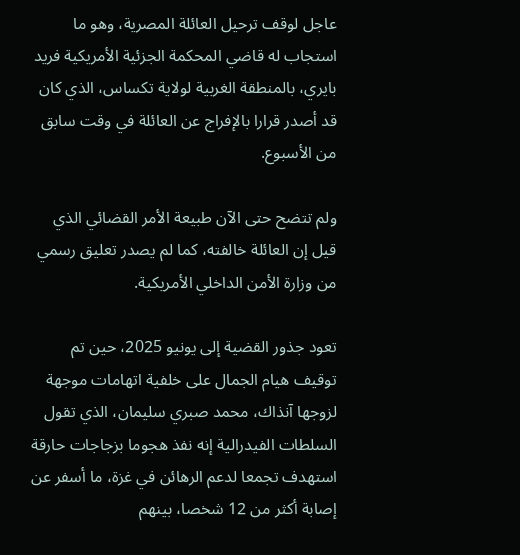عاجل لوقف ترحيل العائلة المصرية، وهو ما استجاب له قاضي المحكمة الجزئية الأمريكية فريد بايري، بالمنطقة الغربية لولاية تكساس، الذي كان قد أصدر قرارا بالإفراج عن العائلة في وقت سابق من الأسبوع.

ولم تتضح حتى الآن طبيعة الأمر القضائي الذي قيل إن العائلة خالفته، كما لم يصدر تعليق رسمي من وزارة الأمن الداخلي الأمريكية.

تعود جذور القضية إلى يونيو 2025، حين تم توقيف هيام الجمال على خلفية اتهامات موجهة لزوجها آنذاك، محمد صبري سليمان، الذي تقول السلطات الفيدرالية إنه نفذ هجوما بزجاجات حارقة استهدف تجمعا لدعم الرهائن في غزة، ما أسفر عن إصابة أكثر من 12 شخصا، بينهم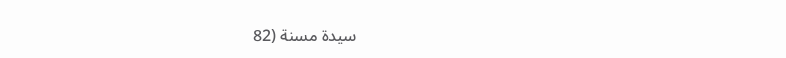سيدة مسنة (82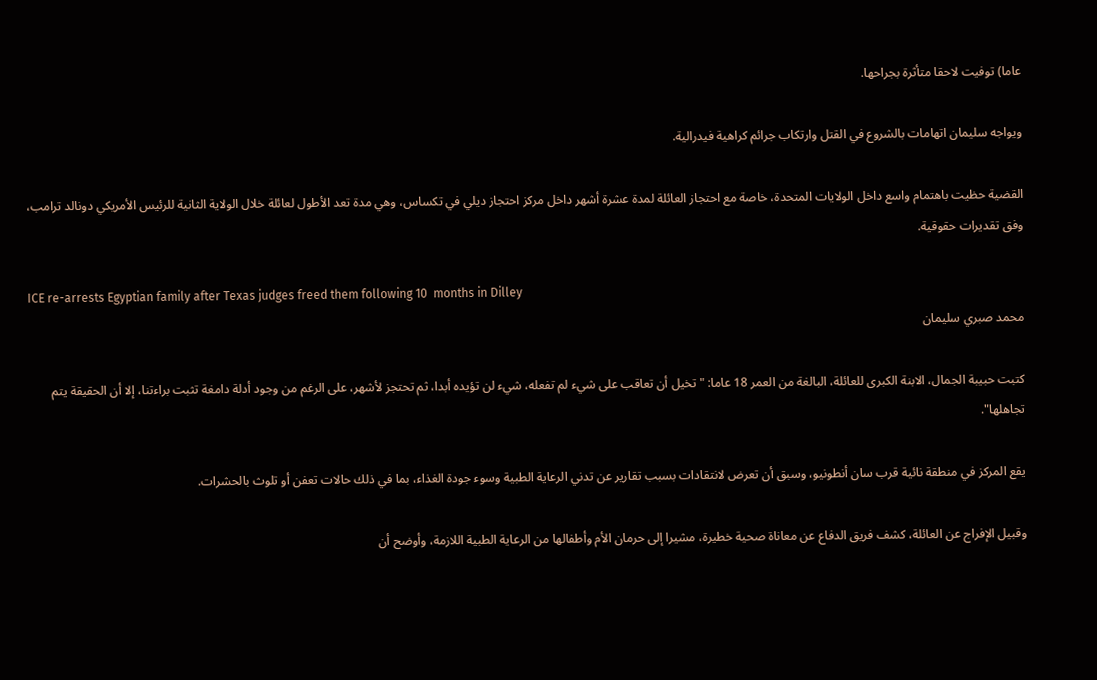عاما) توفيت لاحقا متأثرة بجراحها.

ويواجه سليمان اتهامات بالشروع في القتل وارتكاب جرائم كراهية فيدرالية.

القضية حظيت باهتمام واسع داخل الولايات المتحدة، خاصة مع احتجاز العائلة لمدة عشرة أشهر داخل مركز احتجاز ديلي في تكساس، وهي مدة تعد الأطول لعائلة خلال الولاية الثانية للرئيس الأمريكي دونالد ترامب، وفق تقديرات حقوقية.

ICE re-arrests Egyptian family after Texas judges freed them following 10  months in Dilley
محمد صبري سليمان

كتبت حبيبة الجمال، الابنة الكبرى للعائلة، البالغة من العمر 18 عاما: "تخيل أن تعاقب على شيء لم تفعله، شيء لن تؤيده أبدا، ثم تحتجز لأشهر، على الرغم من وجود أدلة دامغة تثبت براءتنا، إلا أن الحقيقة يتم تجاهلها".

يقع المركز في منطقة نائية قرب سان أنطونيو، وسبق أن تعرض لانتقادات بسبب تقارير عن تدني الرعاية الطبية وسوء جودة الغذاء، بما في ذلك حالات تعفن أو تلوث بالحشرات.

وقبيل الإفراج عن العائلة، كشف فريق الدفاع عن معاناة صحية خطيرة، مشيرا إلى حرمان الأم وأطفالها من الرعاية الطبية اللازمة، وأوضح أن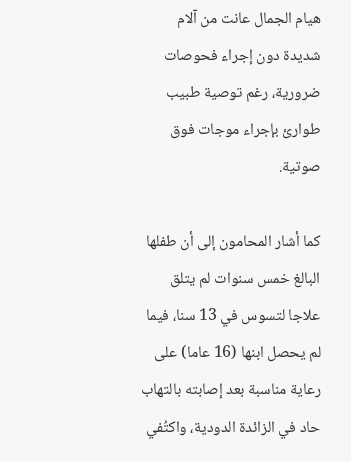هيام الجمال عانت من آلام شديدة دون إجراء فحوصات ضرورية، رغم توصية طبيب طوارئ بإجراء موجات فوق صوتية.

كما أشار المحامون إلى أن طفلها البالغ خمس سنوات لم يتلق علاجا لتسوس في 13 سنا، فيما لم يحصل ابنها (16 عاما) على رعاية مناسبة بعد إصابته بالتهاب حاد في الزائدة الدودية، واكتُفي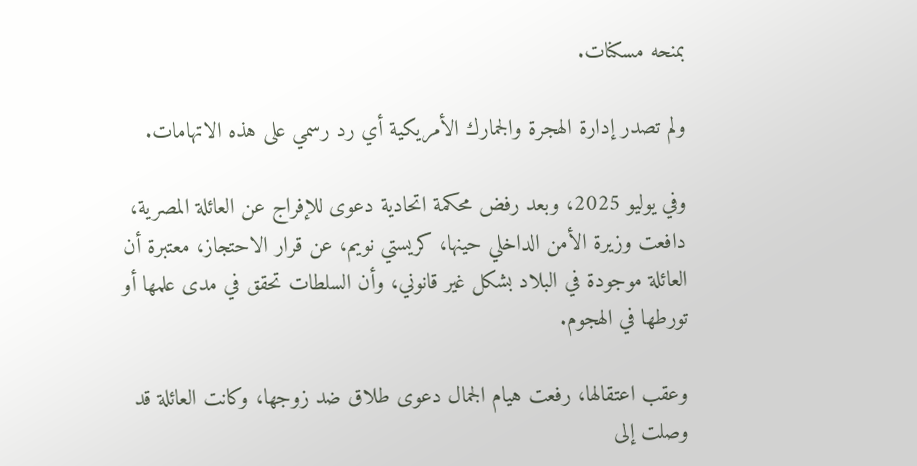بمنحه مسكنات.

ولم تصدر إدارة الهجرة والجمارك الأمريكية أي رد رسمي على هذه الاتهامات.

وفي يوليو 2025، وبعد رفض محكمة اتحادية دعوى للإفراج عن العائلة المصرية، دافعت وزيرة الأمن الداخلي حينها، كريستي نويم، عن قرار الاحتجاز، معتبرة أن العائلة موجودة في البلاد بشكل غير قانوني، وأن السلطات تحقق في مدى علمها أو تورطها في الهجوم.

وعقب اعتقالها، رفعت هيام الجمال دعوى طلاق ضد زوجها، وكانت العائلة قد وصلت إلى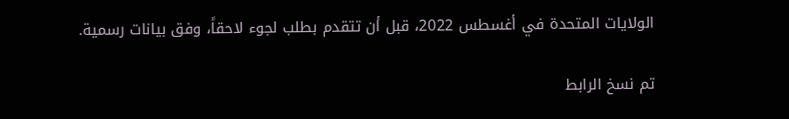الولايات المتحدة في أغسطس 2022، قبل أن تتقدم بطلب لجوء لاحقاً، وفق بيانات رسمية.

تم نسخ الرابط